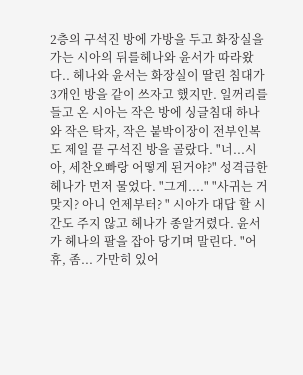2층의 구석진 방에 가방을 두고 화장실을 가는 시아의 뒤를헤나와 윤서가 따라왔다.. 헤나와 윤서는 화장실이 딸린 침대가 3개인 방을 같이 쓰자고 했지만. 일꺼리를 들고 온 시아는 작은 방에 싱글침대 하나와 작은 탁자, 작은 붙박이장이 전부인복도 제일 끝 구석진 방을 골랐다. "너...시아, 세찬오빠랑 어떻게 된거야?" 성격급한 헤나가 먼저 물었다. "그게...." "사귀는 거 맞지? 아니 언제부터? " 시아가 대답 할 시간도 주지 않고 헤나가 종알거렸다. 윤서가 헤나의 팔을 잡아 당기며 말린다. "어휴, 좀... 가만히 있어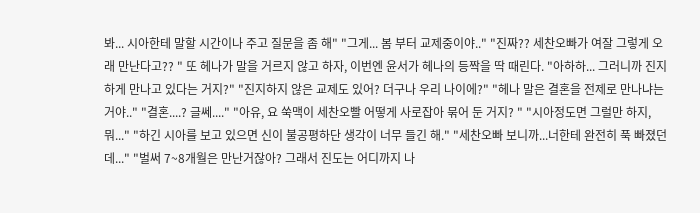봐... 시아한테 말할 시간이나 주고 질문을 좀 해" "그게... 봄 부터 교제중이야.." "진짜?? 세찬오빠가 여잘 그렇게 오래 만난다고?? " 또 헤나가 말을 거르지 않고 하자, 이번엔 윤서가 헤나의 등짝을 딱 때린다. "아하하... 그러니까 진지하게 만나고 있다는 거지?" "진지하지 않은 교제도 있어? 더구나 우리 나이에?" "헤나 말은 결혼을 전제로 만나냐는 거야.." "결혼....? 글쎄...." "아유, 요 쑥맥이 세찬오빨 어떻게 사로잡아 묶어 둔 거지? " "시아정도면 그럴만 하지,뭐..." "하긴 시아를 보고 있으면 신이 불공평하단 생각이 너무 들긴 해." "세찬오빠 보니까...너한테 완전히 푹 빠졌던데..." "벌써 7~8개월은 만난거잖아? 그래서 진도는 어디까지 나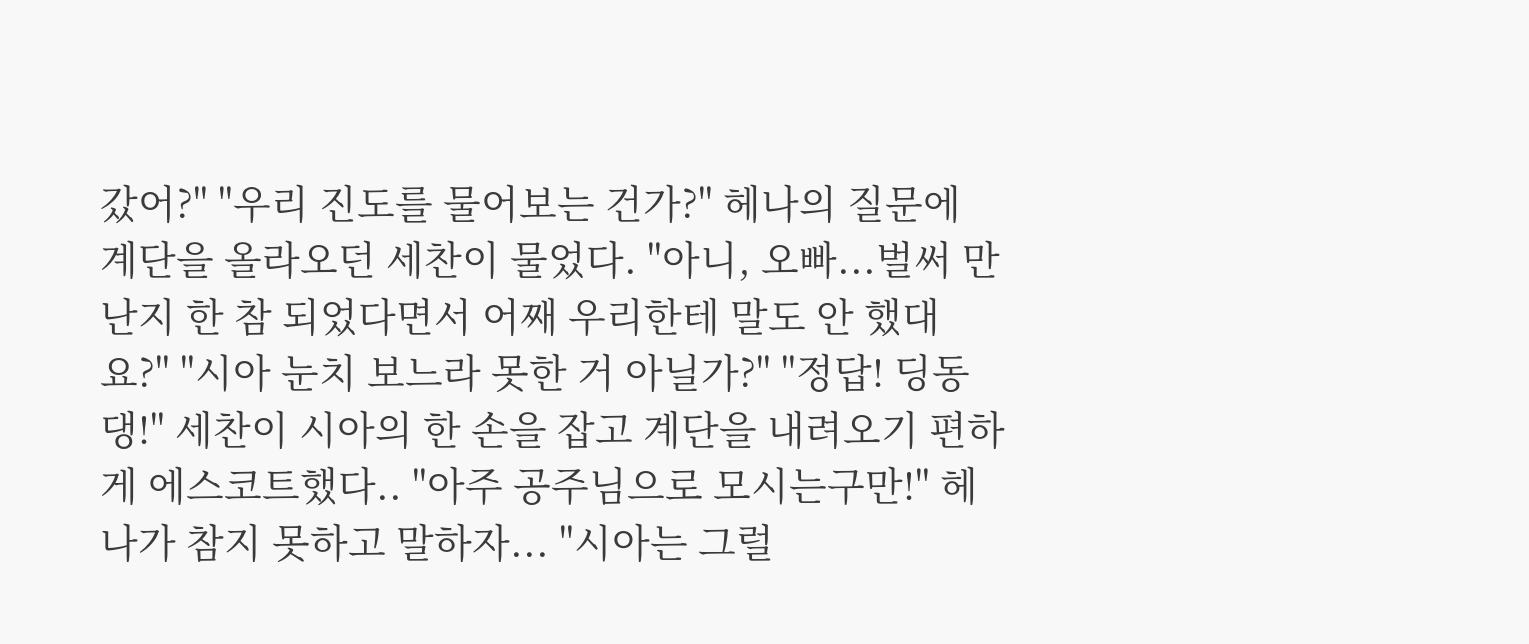갔어?" "우리 진도를 물어보는 건가?" 헤나의 질문에 계단을 올라오던 세찬이 물었다. "아니, 오빠...벌써 만난지 한 참 되었다면서 어째 우리한테 말도 안 했대요?" "시아 눈치 보느라 못한 거 아닐가?" "정답! 딩동댕!" 세찬이 시아의 한 손을 잡고 계단을 내려오기 편하게 에스코트했다.. "아주 공주님으로 모시는구만!" 헤나가 참지 못하고 말하자... "시아는 그럴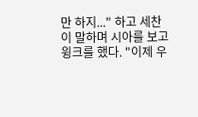만 하지..." 하고 세찬이 말하며 시아를 보고 윙크를 했다. "이제 우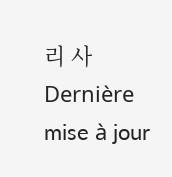리 사
Dernière mise à jour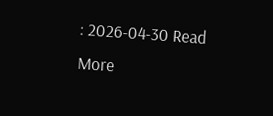: 2026-04-30 Read More